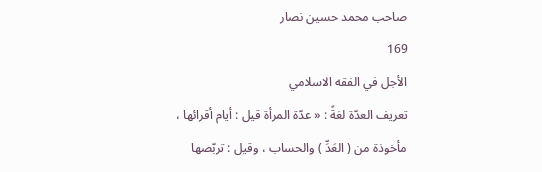صاحب محمد حسين نصار
169
الأجل في الفقه الاسلامي
تعريف العدّة لغةً : « عدّة المرأة قيل : أيام أقرائها ، مأخوذة من ( العَدِّ ) والحساب ، وقيل : تربّصها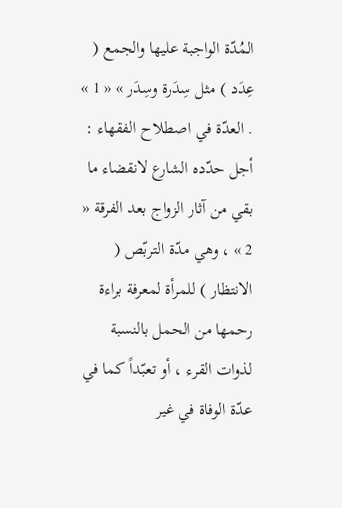المُدّة الواجبة عليها والجمع ( عِدَد ) مثل سِدَرة وسِدَر » « 1 » . العدّة في اصطلاح الفقهاء : أجل حدّده الشارع لانقضاء ما بقي من آثار الزواج بعد الفرقة « 2 » ، وهي مدّة التربّص ( الانتظار ) للمرأة لمعرفة براءة رحمها من الحمل بالنسبة لذوات القرء ، أو تعبّداً كما في عدّة الوفاة في غير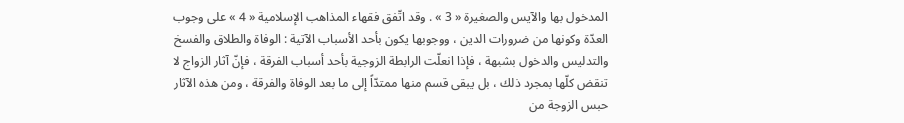المدخول بها والآيس والصغيرة « 3 » . وقد اتّفق فقهاء المذاهب الإسلامية « 4 » على وجوب العدّة وكونها من ضرورات الدين ، ووجوبها يكون بأحد الأسباب الآتية : الوفاة والطلاق والفسخ والتدليس والدخول بشبهة ، فإذا انعلّت الرابطة الزوجية بأحد أسباب الفرقة ، فإنّ آثار الزواج لا تنقض كلّها بمجرد ذلك ، بل يبقى قسم منها ممتدّاً إلى ما بعد الوفاة والفرقة ، ومن هذه الآثار حبس الزوجة من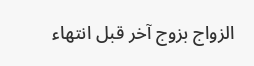الزواج بزوج آخر قبل انتهاء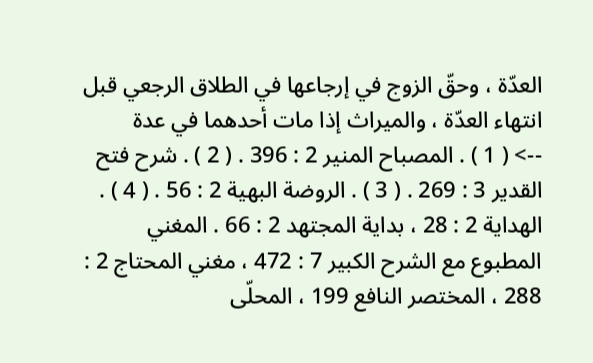العدّة ، وحقّ الزوج في إرجاعها في الطلاق الرجعي قبل انتهاء العدّة ، والميراث إذا مات أحدهما في عدة
--> ( 1 ) . المصباح المنير 2 : 396 . ( 2 ) . شرح فتح القدير 3 : 269 . ( 3 ) . الروضة البهية 2 : 56 . ( 4 ) . الهداية 2 : 28 ، بداية المجتهد 2 : 66 . المغني المطبوع مع الشرح الكبير 7 : 472 ، مغني المحتاج 2 : 288 ، المختصر النافع 199 ، المحلّى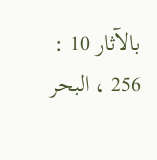بالآثار 10 : 256 ، البحر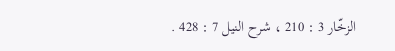الزخّار 3 : 210 ، شرح النيل 7 : 428 .